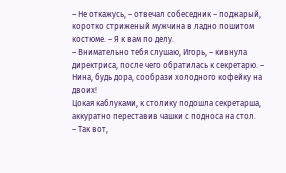– Не откажусь, – отвечал собеседник – поджарый, коротко стриженый мужчина в ладно пошитом костюме. – Я к вам по делу.
– Внимательно тебя слушаю, Игорь, – кивнула директриса, после чего обратилась к секретарю. – Нина, будь дора, сообрази холодного кофейку на двоих!
Цокая каблуками, к столику подошла секретарша, аккуратно переставив чашки с подноса на стол.
– Так вот,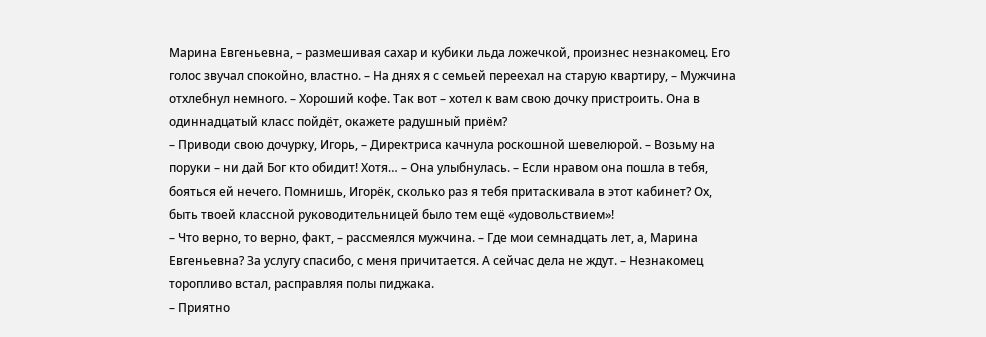Марина Евгеньевна, – размешивая сахар и кубики льда ложечкой, произнес незнакомец. Его голос звучал спокойно, властно. – На днях я с семьей переехал на старую квартиру, – Мужчина отхлебнул немного. – Хороший кофе. Так вот – хотел к вам свою дочку пристроить. Она в одиннадцатый класс пойдёт, окажете радушный приём?
– Приводи свою дочурку, Игорь, – Директриса качнула роскошной шевелюрой. – Возьму на поруки – ни дай Бог кто обидит! Хотя… – Она улыбнулась. – Если нравом она пошла в тебя, бояться ей нечего. Помнишь, Игорёк, сколько раз я тебя притаскивала в этот кабинет? Ох, быть твоей классной руководительницей было тем ещё «удовольствием»!
– Что верно, то верно, факт, – рассмеялся мужчина. – Где мои семнадцать лет, а, Марина Евгеньевна? За услугу спасибо, с меня причитается. А сейчас дела не ждут. – Незнакомец торопливо встал, расправляя полы пиджака.
– Приятно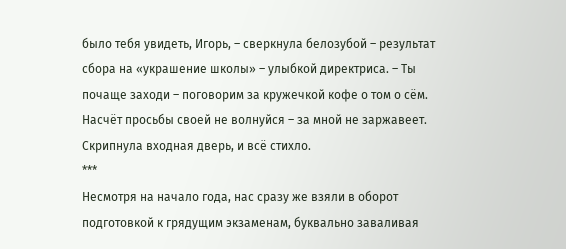было тебя увидеть, Игорь, – сверкнула белозубой – результат сбора на «украшение школы» – улыбкой директриса. – Ты почаще заходи – поговорим за кружечкой кофе о том о сём. Насчёт просьбы своей не волнуйся – за мной не заржавеет.
Скрипнула входная дверь, и всё стихло.
***
Несмотря на начало года, нас сразу же взяли в оборот подготовкой к грядущим экзаменам, буквально заваливая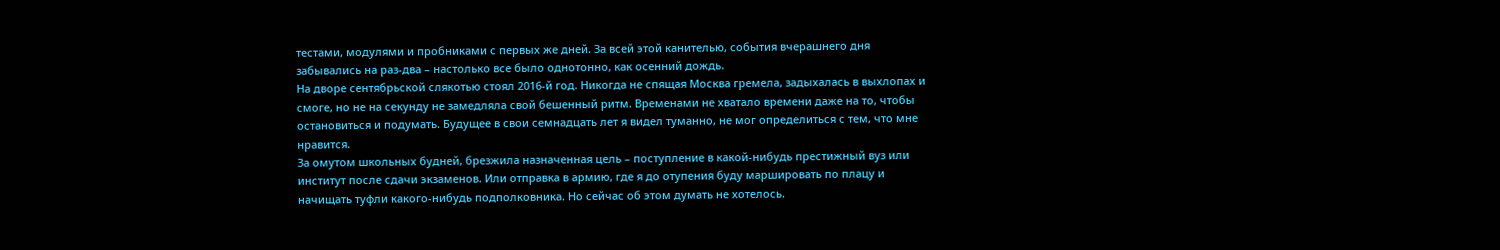тестами, модулями и пробниками с первых же дней. За всей этой канителью, события вчерашнего дня забывались на раз-два – настолько все было однотонно, как осенний дождь.
На дворе сентябрьской слякотью стоял 2016-й год. Никогда не спящая Москва гремела, задыхалась в выхлопах и смоге, но не на секунду не замедляла свой бешенный ритм. Временами не хватало времени даже на то, чтобы остановиться и подумать. Будущее в свои семнадцать лет я видел туманно, не мог определиться с тем, что мне нравится.
За омутом школьных будней, брезжила назначенная цель – поступление в какой-нибудь престижный вуз или институт после сдачи экзаменов. Или отправка в армию, где я до отупения буду маршировать по плацу и начищать туфли какого-нибудь подполковника. Но сейчас об этом думать не хотелось.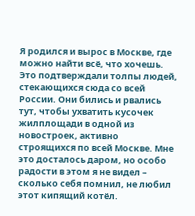Я родился и вырос в Москве, где можно найти всё, что хочешь. Это подтверждали толпы людей, стекающихся сюда со всей России. Они бились и рвались тут, чтобы ухватить кусочек жилплощади в одной из новостроек, активно строящихся по всей Москве. Мне это досталось даром, но особо радости в этом я не видел – сколько себя помнил, не любил этот кипящий котёл.